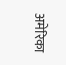अमेरिका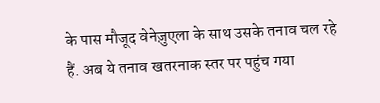के पास मौजूद वेनेज़ुएला के साथ उसके तनाव चल रहे हैं. अब ये तनाव खतरनाक स्तर पर पहुंच गया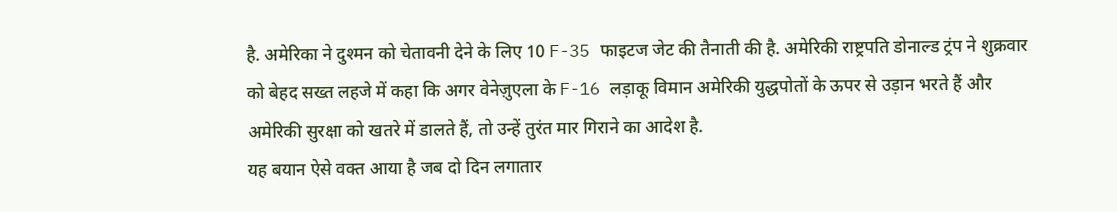है. अमेरिका ने दुश्मन को चेतावनी देने के लिए 10 F-35 फाइटज जेट की तैनाती की है. अमेरिकी राष्ट्रपति डोनाल्ड ट्रंप ने शुक्रवार को बेहद सख्त लहजे में कहा कि अगर वेनेज़ुएला के F-16 लड़ाकू विमान अमेरिकी युद्धपोतों के ऊपर से उड़ान भरते हैं और अमेरिकी सुरक्षा को खतरे में डालते हैं, तो उन्हें तुरंत मार गिराने का आदेश है.
यह बयान ऐसे वक्त आया है जब दो दिन लगातार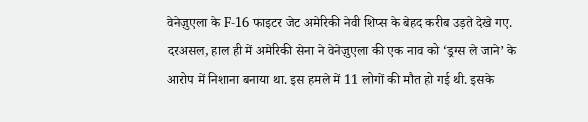वेनेज़ुएला के F-16 फाइटर जेट अमेरिकी नेवी शिप्स के बेहद करीब उड़ते देखे गए. दरअसल, हाल ही में अमेरिकी सेना ने वेनेज़ुएला की एक नाव को ‘ड्रग्स ले जाने’ के आरोप में निशाना बनाया था. इस हमले में 11 लोगों की मौत हो गई थी. इसके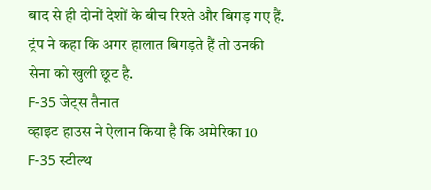बाद से ही दोनों देशों के बीच रिश्ते और बिगड़ गए हैं. ट्रंप ने कहा कि अगर हालात बिगड़ते हैं तो उनकी सेना को खुली छूट है.
F-35 जेट्स तैनात
व्हाइट हाउस ने ऐलान किया है कि अमेरिका 10 F-35 स्टील्थ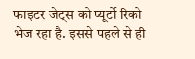फाइटर जेट्स को प्यूर्टो रिको भेज रहा है. इससे पहले से ही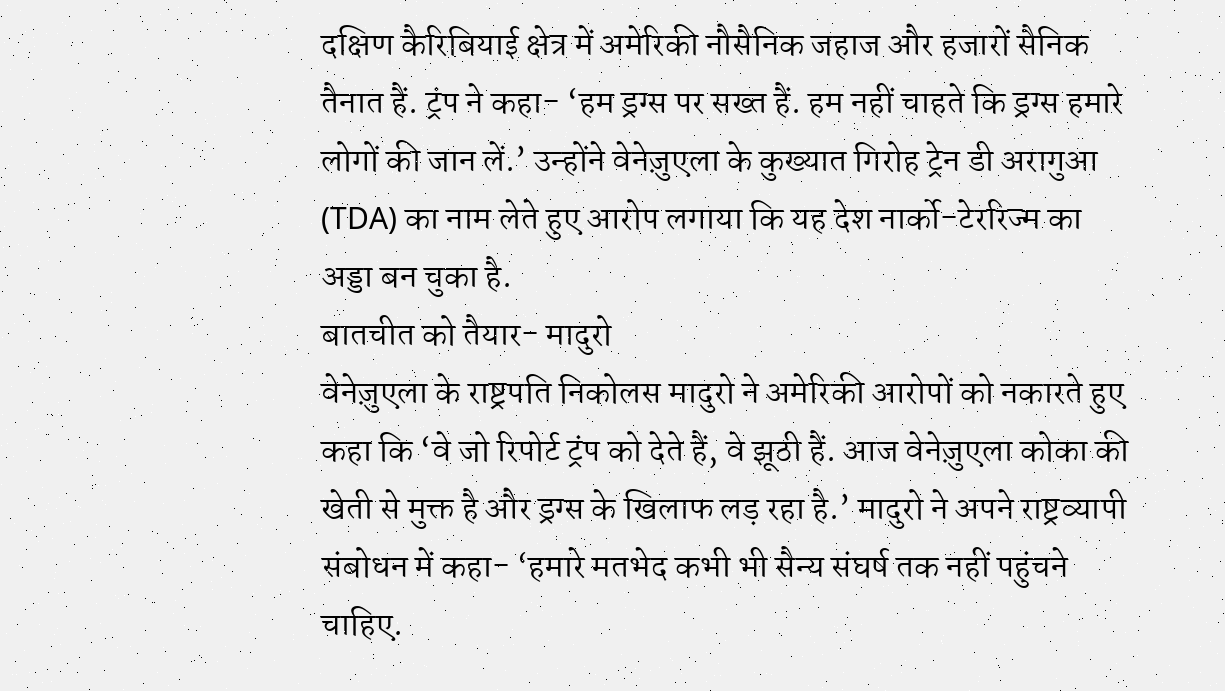दक्षिण कैरिबियाई क्षेत्र में अमेरिकी नौसैनिक जहाज और हजारों सैनिक तैनात हैं. ट्रंप ने कहा- ‘हम ड्रग्स पर सख्त हैं. हम नहीं चाहते कि ड्रग्स हमारे लोगों की जान लें.’ उन्होंने वेनेज़ुएला के कुख्यात गिरोह ट्रेन डी अरागुआ (TDA) का नाम लेते हुए आरोप लगाया कि यह देश नार्को-टेररिज्म का अड्डा बन चुका है.
बातचीत को तैयार- मादुरो
वेनेज़ुएला के राष्ट्रपति निकोलस मादुरो ने अमेरिकी आरोपों को नकारते हुए कहा कि ‘वे जो रिपोर्ट ट्रंप को देते हैं, वे झूठी हैं. आज वेनेज़ुएला कोका की खेती से मुक्त है और ड्रग्स के खिलाफ लड़ रहा है.’ मादुरो ने अपने राष्ट्रव्यापी संबोधन में कहा- ‘हमारे मतभेद कभी भी सैन्य संघर्ष तक नहीं पहुंचने चाहिए.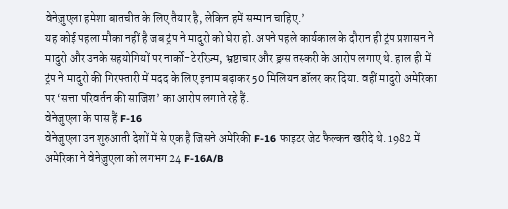वेनेज़ुएला हमेशा बातचीत के लिए तैयार है, लेकिन हमें सम्मान चाहिए.’
यह कोई पहला मौका नहीं है जब ट्रंप ने मादुरो को घेरा हो. अपने पहले कार्यकाल के दौरान ही ट्रंप प्रशासन ने मादुरो और उनके सहयोगियों पर नार्को-टेररिज़्म, भ्रष्टाचार और ड्रग्स तस्करी के आरोप लगाए थे. हाल ही में ट्रंप ने मादुरो की गिरफ्तारी में मदद के लिए इनाम बढ़ाकर 50 मिलियन डॉलर कर दिया. वहीं मादुरो अमेरिका पर ‘सत्ता परिवर्तन की साजिश’ का आरोप लगाते रहे हैं.
वेनेजुएला के पास हैं F-16
वेनेजुएला उन शुरुआती देशों में से एक है जिसने अमेरिकी F-16 फाइटर जेट फैल्कन खरीदे थे. 1982 में अमेरिका ने वेनेज़ुएला को लगभग 24 F-16A/B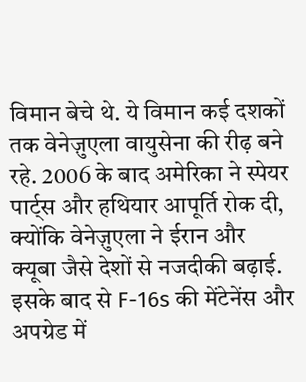विमान बेचे थे. ये विमान कई दशकों तक वेनेज़ुएला वायुसेना की रीढ़ बने रहे. 2006 के बाद अमेरिका ने स्पेयर पार्ट्स और हथियार आपूर्ति रोक दी, क्योंकि वेनेज़ुएला ने ईरान और क्यूबा जैसे देशों से नजदीकी बढ़ाई. इसके बाद से F-16s की मेंटेनेंस और अपग्रेड में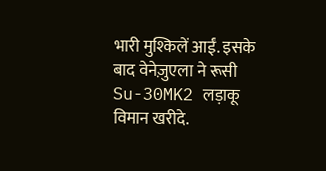भारी मुश्किलें आईं. इसके बाद वेनेज़ुएला ने रूसी Su-30MK2 लड़ाकू विमान खरीदे.